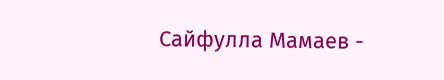Сайфулла Мамаев -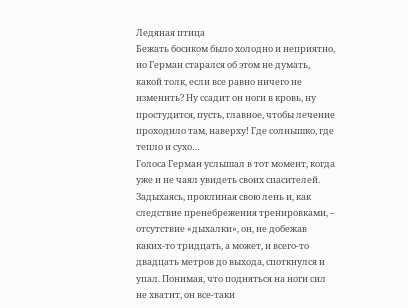Ледяная птица
Бежать босиком было холодно и неприятно, но Герман старался об этом не думать, какой толк, если все равно ничего не изменить? Ну ссадит он ноги в кровь, ну простудится, пусть, главное, чтобы лечение проходило там, наверху! Где солнышко, где тепло и сухо…
Голоса Герман услышал в тот момент, когда уже и не чаял увидеть своих спасителей. Задыхаясь, проклиная свою лень и, как следствие пренебрежения тренировками, – отсутствие «дыхалки», он, не добежав каких-то тридцать, а может, и всего-то двадцать метров до выхода, споткнулся и упал. Понимая, что подняться на ноги сил не хватит, он все-таки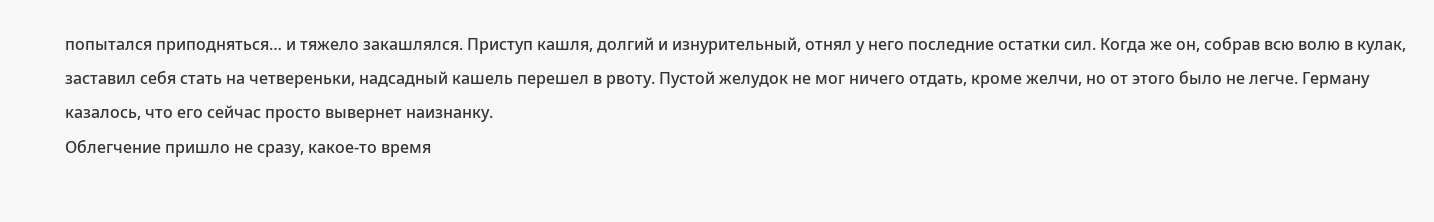попытался приподняться… и тяжело закашлялся. Приступ кашля, долгий и изнурительный, отнял у него последние остатки сил. Когда же он, собрав всю волю в кулак, заставил себя стать на четвереньки, надсадный кашель перешел в рвоту. Пустой желудок не мог ничего отдать, кроме желчи, но от этого было не легче. Герману казалось, что его сейчас просто вывернет наизнанку.
Облегчение пришло не сразу, какое-то время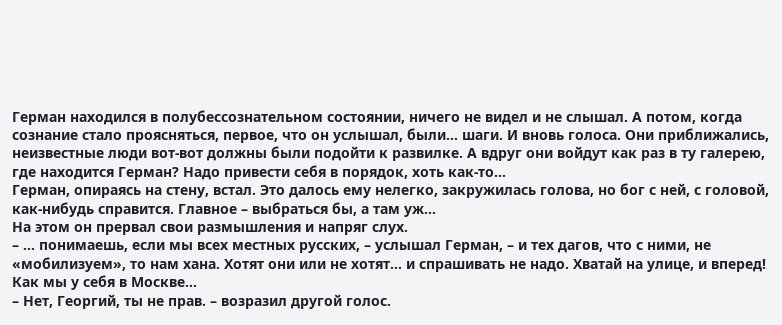Герман находился в полубессознательном состоянии, ничего не видел и не слышал. А потом, когда сознание стало проясняться, первое, что он услышал, были… шаги. И вновь голоса. Они приближались, неизвестные люди вот-вот должны были подойти к развилке. А вдруг они войдут как раз в ту галерею, где находится Герман? Надо привести себя в порядок, хоть как-то…
Герман, опираясь на стену, встал. Это далось ему нелегко, закружилась голова, но бог с ней, с головой, как-нибудь справится. Главное – выбраться бы, а там уж…
На этом он прервал свои размышления и напряг слух.
– … понимаешь, если мы всех местных русских, – услышал Герман, – и тех дагов, что с ними, не «мобилизуем», то нам хана. Хотят они или не хотят… и спрашивать не надо. Хватай на улице, и вперед! Как мы у себя в Москве…
– Нет, Георгий, ты не прав. – возразил другой голос.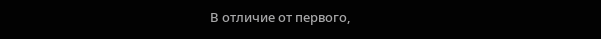В отличие от первого,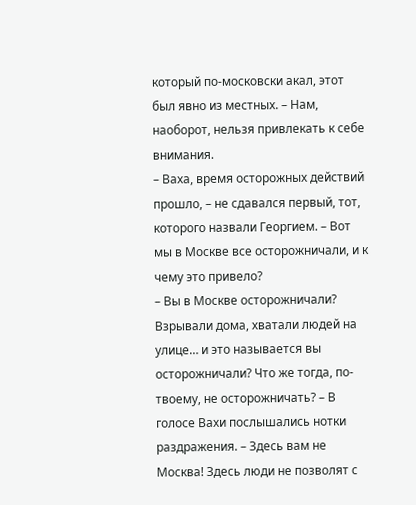который по-московски акал, этот был явно из местных. – Нам, наоборот, нельзя привлекать к себе внимания.
– Ваха, время осторожных действий прошло, – не сдавался первый, тот, которого назвали Георгием. – Вот мы в Москве все осторожничали, и к чему это привело?
– Вы в Москве осторожничали? Взрывали дома, хватали людей на улице… и это называется вы осторожничали? Что же тогда, по-твоему, не осторожничать? – В голосе Вахи послышались нотки раздражения. – Здесь вам не Москва! Здесь люди не позволят с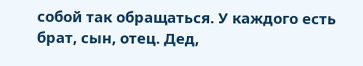собой так обращаться. У каждого есть брат, сын, отец. Дед,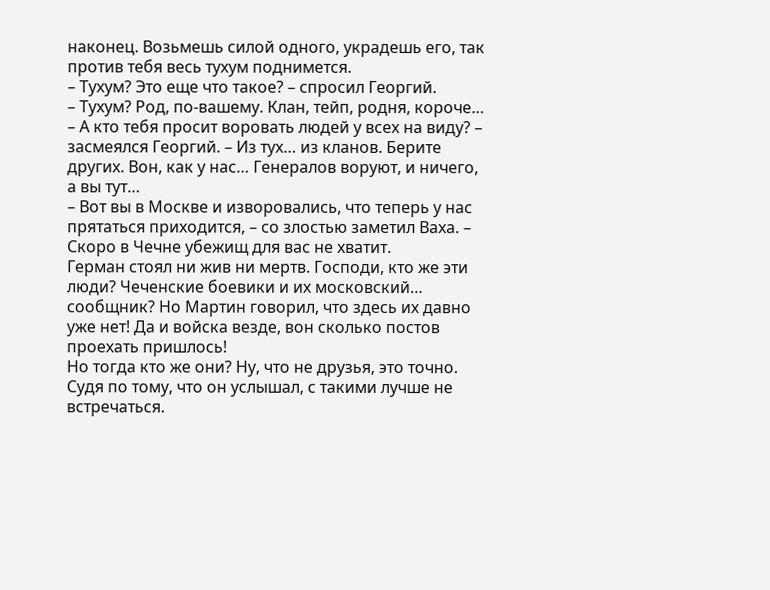наконец. Возьмешь силой одного, украдешь его, так против тебя весь тухум поднимется.
– Тухум? Это еще что такое? – спросил Георгий.
– Тухум? Род, по-вашему. Клан, тейп, родня, короче…
– А кто тебя просит воровать людей у всех на виду? – засмеялся Георгий. – Из тух… из кланов. Берите других. Вон, как у нас… Генералов воруют, и ничего, а вы тут…
– Вот вы в Москве и изворовались, что теперь у нас прятаться приходится, – со злостью заметил Ваха. – Скоро в Чечне убежищ для вас не хватит.
Герман стоял ни жив ни мертв. Господи, кто же эти люди? Чеченские боевики и их московский… сообщник? Но Мартин говорил, что здесь их давно уже нет! Да и войска везде, вон сколько постов проехать пришлось!
Но тогда кто же они? Ну, что не друзья, это точно. Судя по тому, что он услышал, с такими лучше не встречаться.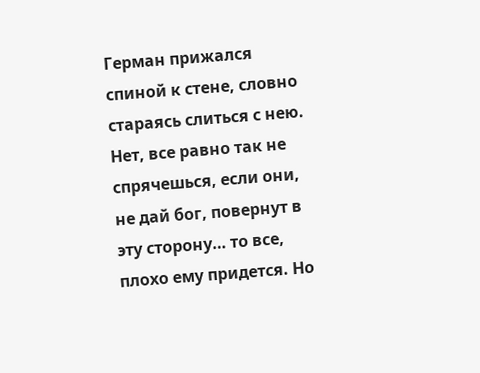Герман прижался спиной к стене, словно стараясь слиться с нею. Нет, все равно так не спрячешься, если они, не дай бог, повернут в эту сторону… то все, плохо ему придется. Но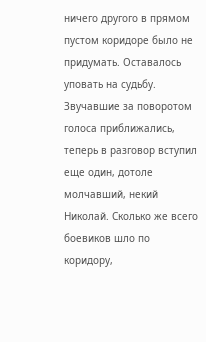ничего другого в прямом пустом коридоре было не придумать. Оставалось уповать на судьбу.
Звучавшие за поворотом голоса приближались, теперь в разговор вступил еще один, дотоле молчавший, некий Николай. Сколько же всего боевиков шло по коридору,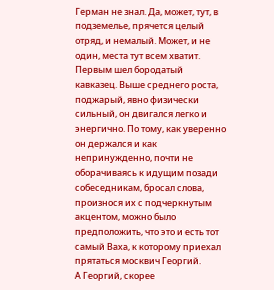Герман не знал. Да, может, тут, в подземелье, прячется целый отряд, и немалый. Может, и не один, места тут всем хватит.
Первым шел бородатый кавказец. Выше среднего роста, поджарый, явно физически сильный, он двигался легко и энергично. По тому, как уверенно он держался и как непринужденно, почти не оборачиваясь к идущим позади собеседникам, бросал слова, произнося их с подчеркнутым акцентом, можно было предположить, что это и есть тот самый Ваха, к которому приехал прятаться москвич Георгий.
А Георгий, скорее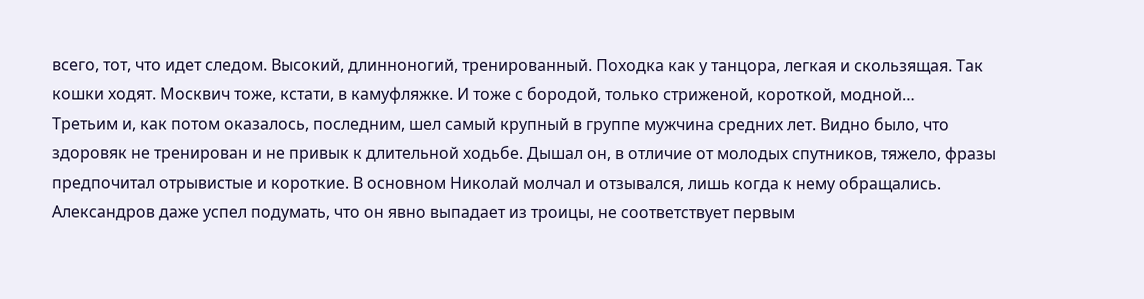всего, тот, что идет следом. Высокий, длинноногий, тренированный. Походка как у танцора, легкая и скользящая. Так кошки ходят. Москвич тоже, кстати, в камуфляжке. И тоже с бородой, только стриженой, короткой, модной…
Третьим и, как потом оказалось, последним, шел самый крупный в группе мужчина средних лет. Видно было, что здоровяк не тренирован и не привык к длительной ходьбе. Дышал он, в отличие от молодых спутников, тяжело, фразы предпочитал отрывистые и короткие. В основном Николай молчал и отзывался, лишь когда к нему обращались. Александров даже успел подумать, что он явно выпадает из троицы, не соответствует первым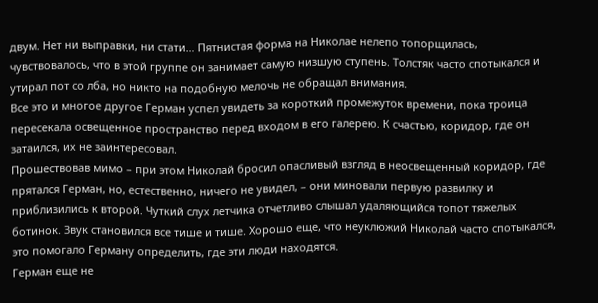двум. Нет ни выправки, ни стати… Пятнистая форма на Николае нелепо топорщилась, чувствовалось, что в этой группе он занимает самую низшую ступень. Толстяк часто спотыкался и утирал пот со лба, но никто на подобную мелочь не обращал внимания.
Все это и многое другое Герман успел увидеть за короткий промежуток времени, пока троица пересекала освещенное пространство перед входом в его галерею. К счастью, коридор, где он затаился, их не заинтересовал.
Прошествовав мимо – при этом Николай бросил опасливый взгляд в неосвещенный коридор, где прятался Герман, но, естественно, ничего не увидел, – они миновали первую развилку и приблизились к второй. Чуткий слух летчика отчетливо слышал удаляющийся топот тяжелых ботинок. Звук становился все тише и тише. Хорошо еще, что неуклюжий Николай часто спотыкался, это помогало Герману определить, где эти люди находятся.
Герман еще не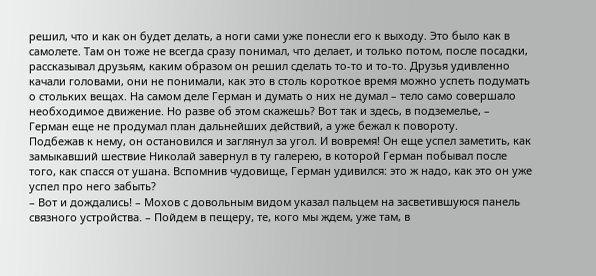решил, что и как он будет делать, а ноги сами уже понесли его к выходу. Это было как в самолете. Там он тоже не всегда сразу понимал, что делает, и только потом, после посадки, рассказывал друзьям, каким образом он решил сделать то-то и то-то. Друзья удивленно качали головами, они не понимали, как это в столь короткое время можно успеть подумать о стольких вещах. На самом деле Герман и думать о них не думал – тело само совершало необходимое движение. Но разве об этом скажешь? Вот так и здесь, в подземелье, – Герман еще не продумал план дальнейших действий, а уже бежал к повороту.
Подбежав к нему, он остановился и заглянул за угол. И вовремя! Он еще успел заметить, как замыкавший шествие Николай завернул в ту галерею, в которой Герман побывал после того, как спасся от ушана. Вспомнив чудовище, Герман удивился: это ж надо, как это он уже успел про него забыть?
– Вот и дождались! – Мохов с довольным видом указал пальцем на засветившуюся панель связного устройства. – Пойдем в пещеру, те, кого мы ждем, уже там, в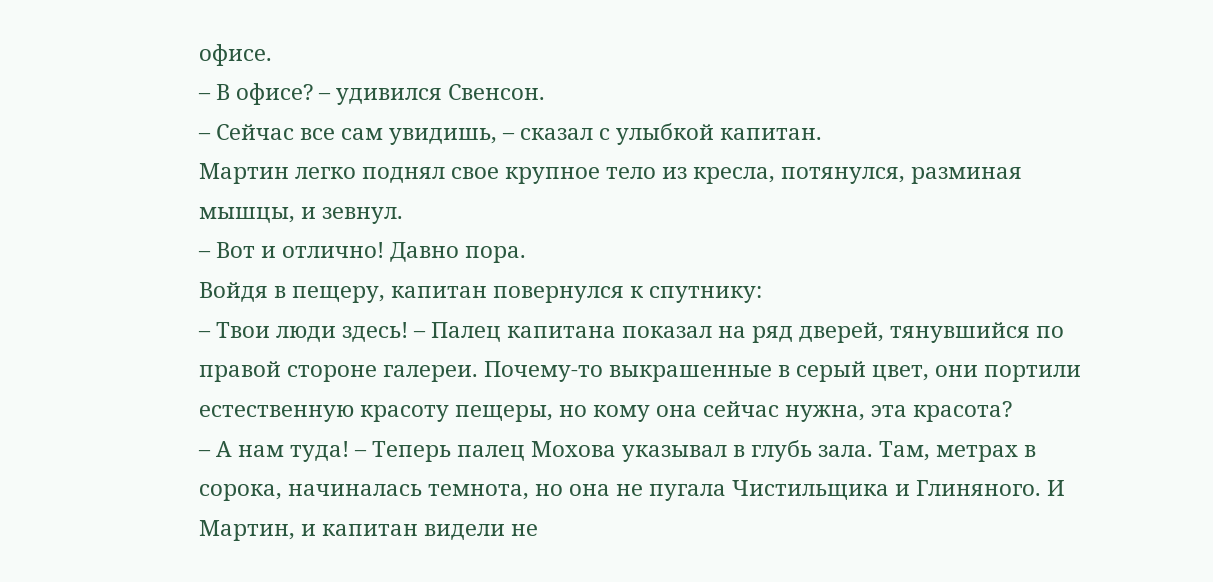офисе.
– В офисе? – удивился Свенсон.
– Сейчас все сам увидишь, – сказал с улыбкой капитан.
Мартин легко поднял свое крупное тело из кресла, потянулся, разминая мышцы, и зевнул.
– Вот и отлично! Давно пора.
Войдя в пещеру, капитан повернулся к спутнику:
– Твои люди здесь! – Палец капитана показал на ряд дверей, тянувшийся по правой стороне галереи. Почему-то выкрашенные в серый цвет, они портили естественную красоту пещеры, но кому она сейчас нужна, эта красота?
– А нам туда! – Теперь палец Мохова указывал в глубь зала. Там, метрах в сорока, начиналась темнота, но она не пугала Чистильщика и Глиняного. И Мартин, и капитан видели не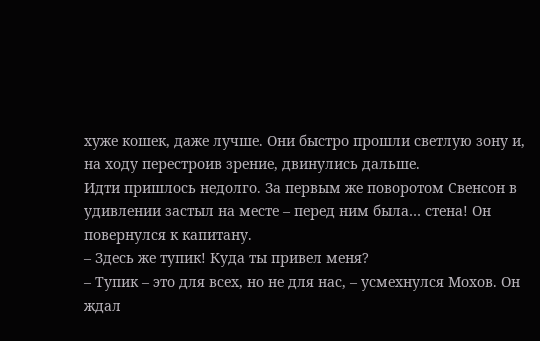хуже кошек, даже лучше. Они быстро прошли светлую зону и, на ходу перестроив зрение, двинулись дальше.
Идти пришлось недолго. За первым же поворотом Свенсон в удивлении застыл на месте – перед ним была… стена! Он повернулся к капитану.
– Здесь же тупик! Куда ты привел меня?
– Тупик – это для всех, но не для нас, – усмехнулся Мохов. Он ждал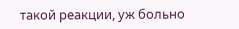такой реакции, уж больно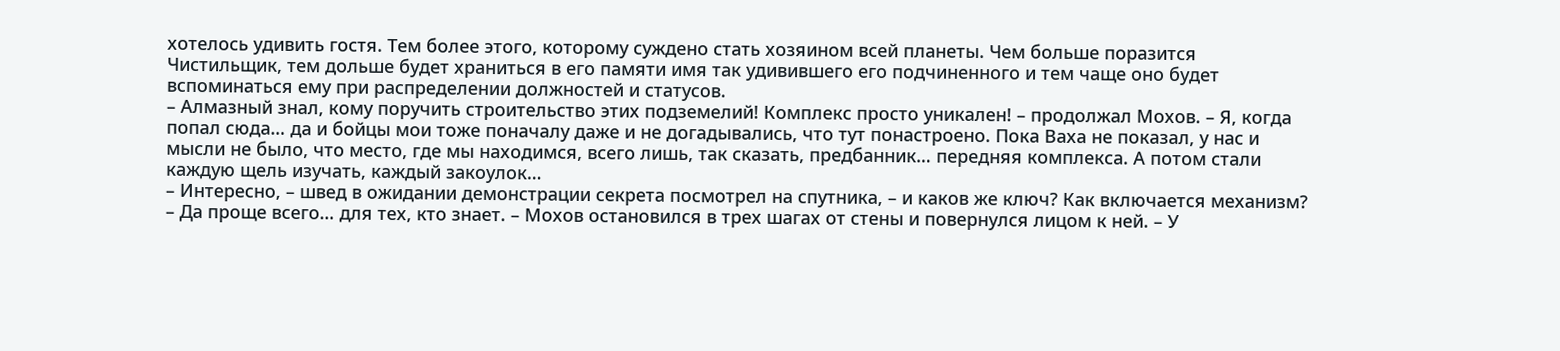хотелось удивить гостя. Тем более этого, которому суждено стать хозяином всей планеты. Чем больше поразится Чистильщик, тем дольше будет храниться в его памяти имя так удивившего его подчиненного и тем чаще оно будет вспоминаться ему при распределении должностей и статусов.
– Алмазный знал, кому поручить строительство этих подземелий! Комплекс просто уникален! – продолжал Мохов. – Я, когда попал сюда… да и бойцы мои тоже поначалу даже и не догадывались, что тут понастроено. Пока Ваха не показал, у нас и мысли не было, что место, где мы находимся, всего лишь, так сказать, предбанник… передняя комплекса. А потом стали каждую щель изучать, каждый закоулок…
– Интересно, – швед в ожидании демонстрации секрета посмотрел на спутника, – и каков же ключ? Как включается механизм?
– Да проще всего… для тех, кто знает. – Мохов остановился в трех шагах от стены и повернулся лицом к ней. – У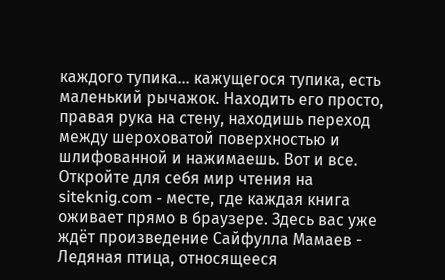каждого тупика… кажущегося тупика, есть маленький рычажок. Находить его просто, правая рука на стену, находишь переход между шероховатой поверхностью и шлифованной и нажимаешь. Вот и все.
Откройте для себя мир чтения на siteknig.com - месте, где каждая книга оживает прямо в браузере. Здесь вас уже ждёт произведение Сайфулла Мамаев - Ледяная птица, относящееся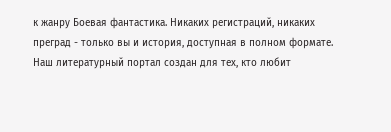к жанру Боевая фантастика. Никаких регистраций, никаких преград - только вы и история, доступная в полном формате. Наш литературный портал создан для тех, кто любит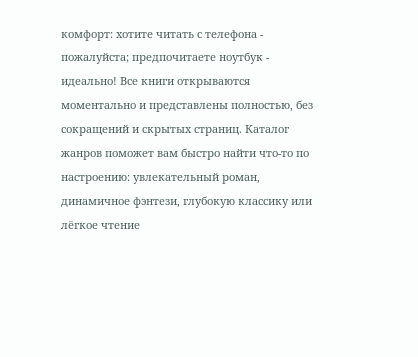комфорт: хотите читать с телефона - пожалуйста; предпочитаете ноутбук - идеально! Все книги открываются моментально и представлены полностью, без сокращений и скрытых страниц. Каталог жанров поможет вам быстро найти что-то по настроению: увлекательный роман, динамичное фэнтези, глубокую классику или лёгкое чтение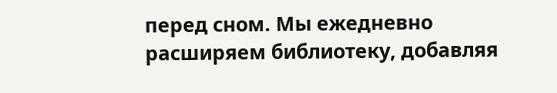перед сном. Мы ежедневно расширяем библиотеку, добавляя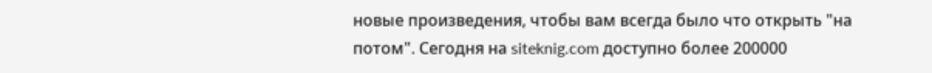новые произведения, чтобы вам всегда было что открыть "на потом". Сегодня на siteknig.com доступно более 200000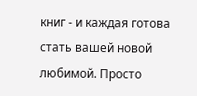книг - и каждая готова стать вашей новой любимой. Просто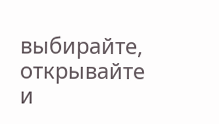выбирайте, открывайте и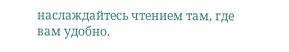наслаждайтесь чтением там, где вам удобно.